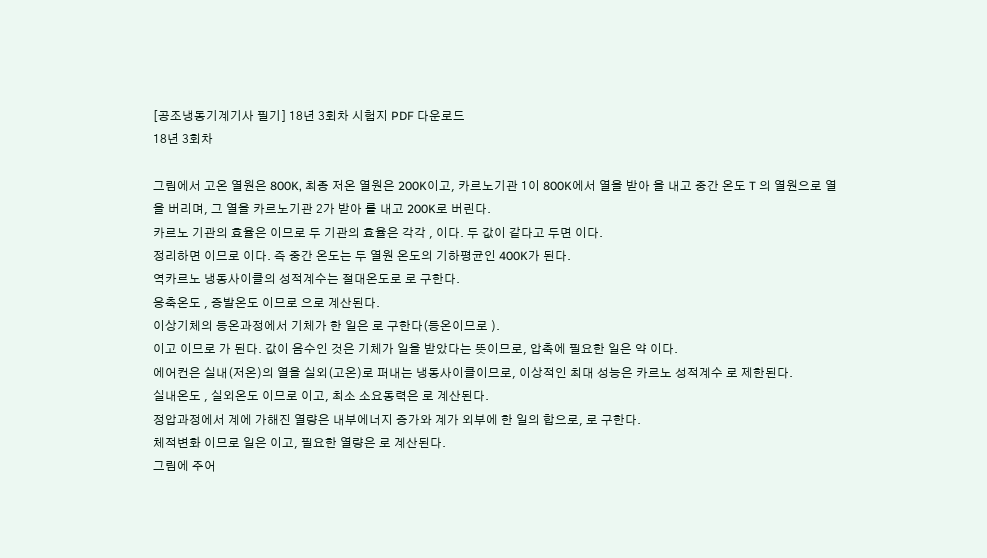[공조냉동기계기사 필기] 18년 3회차 시험지 PDF 다운로드
18년 3회차

그림에서 고온 열원은 800K, 최종 저온 열원은 200K이고, 카르노기관 1이 800K에서 열을 받아 을 내고 중간 온도 T 의 열원으로 열을 버리며, 그 열을 카르노기관 2가 받아 를 내고 200K로 버린다.
카르노 기관의 효율은 이므로 두 기관의 효율은 각각 , 이다. 두 값이 같다고 두면 이다.
정리하면 이므로 이다. 즉 중간 온도는 두 열원 온도의 기하평균인 400K가 된다.
역카르노 냉동사이클의 성적계수는 절대온도로 로 구한다.
응축온도 , 증발온도 이므로 으로 계산된다.
이상기체의 등온과정에서 기체가 한 일은 로 구한다(등온이므로 ).
이고 이므로 가 된다. 값이 음수인 것은 기체가 일을 받았다는 뜻이므로, 압축에 필요한 일은 약 이다.
에어컨은 실내(저온)의 열을 실외(고온)로 퍼내는 냉동사이클이므로, 이상적인 최대 성능은 카르노 성적계수 로 제한된다.
실내온도 , 실외온도 이므로 이고, 최소 소요동력은 로 계산된다.
정압과정에서 계에 가해진 열량은 내부에너지 증가와 계가 외부에 한 일의 합으로, 로 구한다.
체적변화 이므로 일은 이고, 필요한 열량은 로 계산된다.
그림에 주어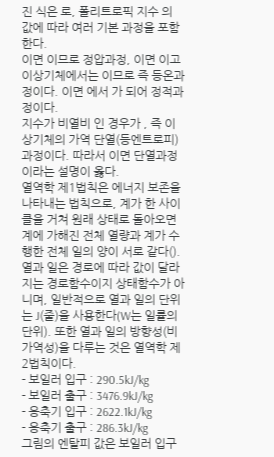진 식은 로, 폴리트로픽 지수 의 값에 따라 여러 기본 과정을 포함한다.
이면 이므로 정압과정, 이면 이고 이상기체에서는 이므로 즉 등온과정이다. 이면 에서 가 되어 정적과정이다.
지수가 비열비 인 경우가 , 즉 이상기체의 가역 단열(등엔트로피)과정이다. 따라서 이면 단열과정이라는 설명이 옳다.
열역학 제1법칙은 에너지 보존을 나타내는 법칙으로, 계가 한 사이클을 거쳐 원래 상태로 돌아오면 계에 가해진 전체 열량과 계가 수행한 전체 일의 양이 서로 같다().
열과 일은 경로에 따라 값이 달라지는 경로함수이지 상태함수가 아니며, 일반적으로 열과 일의 단위는 J(줄)을 사용한다(W는 일률의 단위). 또한 열과 일의 방향성(비가역성)을 다루는 것은 열역학 제2법칙이다.
- 보일러 입구 : 290.5kJ/kg
- 보일러 출구 : 3476.9kJ/kg
- 응축기 입구 : 2622.1kJ/kg
- 응축기 출구 : 286.3kJ/kg
그림의 엔탈피 값은 보일러 입구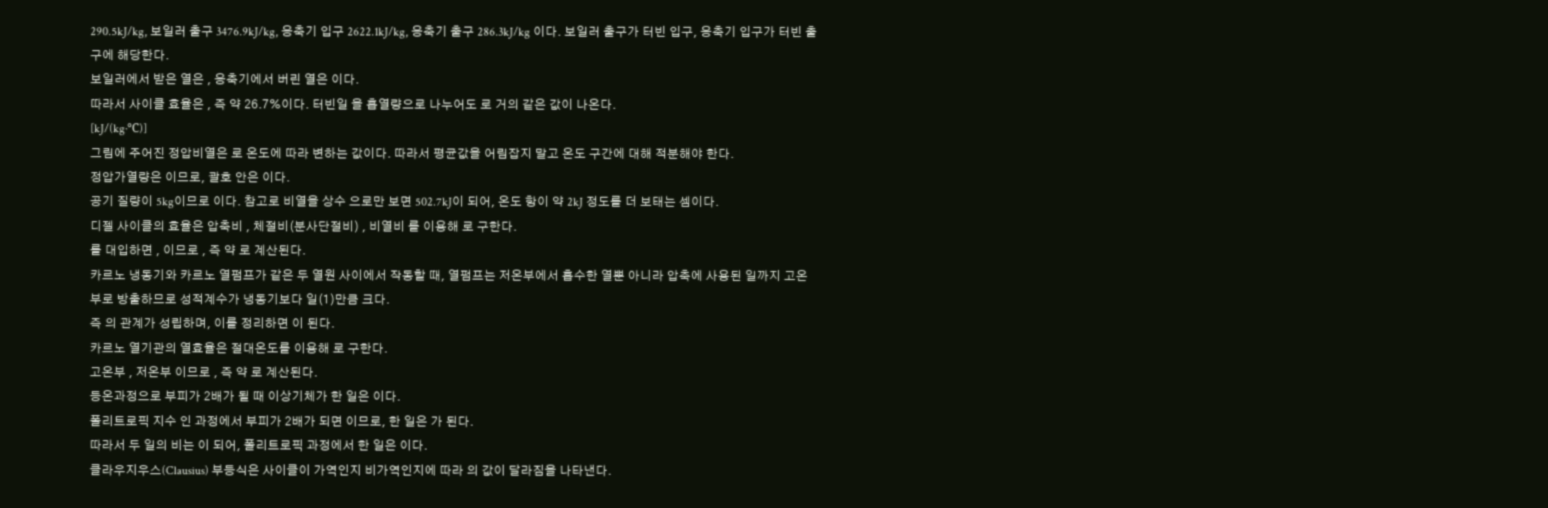290.5kJ/kg, 보일러 출구 3476.9kJ/kg, 응축기 입구 2622.1kJ/kg, 응축기 출구 286.3kJ/kg 이다. 보일러 출구가 터빈 입구, 응축기 입구가 터빈 출구에 해당한다.
보일러에서 받은 열은 , 응축기에서 버린 열은 이다.
따라서 사이클 효율은 , 즉 약 26.7%이다. 터빈일 을 흡열량으로 나누어도 로 거의 같은 값이 나온다.
[kJ/(kg·℃)]
그림에 주어진 정압비열은 로 온도에 따라 변하는 값이다. 따라서 평균값을 어림잡지 말고 온도 구간에 대해 적분해야 한다.
정압가열량은 이므로, 괄호 안은 이다.
공기 질량이 5kg이므로 이다. 참고로 비열을 상수 으로만 보면 502.7kJ이 되어, 온도 항이 약 2kJ 정도를 더 보태는 셈이다.
디젤 사이클의 효율은 압축비 , 체절비(분사단절비) , 비열비 를 이용해 로 구한다.
를 대입하면 , 이므로 , 즉 약 로 계산된다.
카르노 냉동기와 카르노 열펌프가 같은 두 열원 사이에서 작동할 때, 열펌프는 저온부에서 흡수한 열뿐 아니라 압축에 사용된 일까지 고온부로 방출하므로 성적계수가 냉동기보다 일(1)만큼 크다.
즉 의 관계가 성립하며, 이를 정리하면 이 된다.
카르노 열기관의 열효율은 절대온도를 이용해 로 구한다.
고온부 , 저온부 이므로 , 즉 약 로 계산된다.
등온과정으로 부피가 2배가 될 때 이상기체가 한 일은 이다.
폴리트로픽 지수 인 과정에서 부피가 2배가 되면 이므로, 한 일은 가 된다.
따라서 두 일의 비는 이 되어, 폴리트로픽 과정에서 한 일은 이다.
클라우지우스(Clausius) 부등식은 사이클이 가역인지 비가역인지에 따라 의 값이 달라짐을 나타낸다.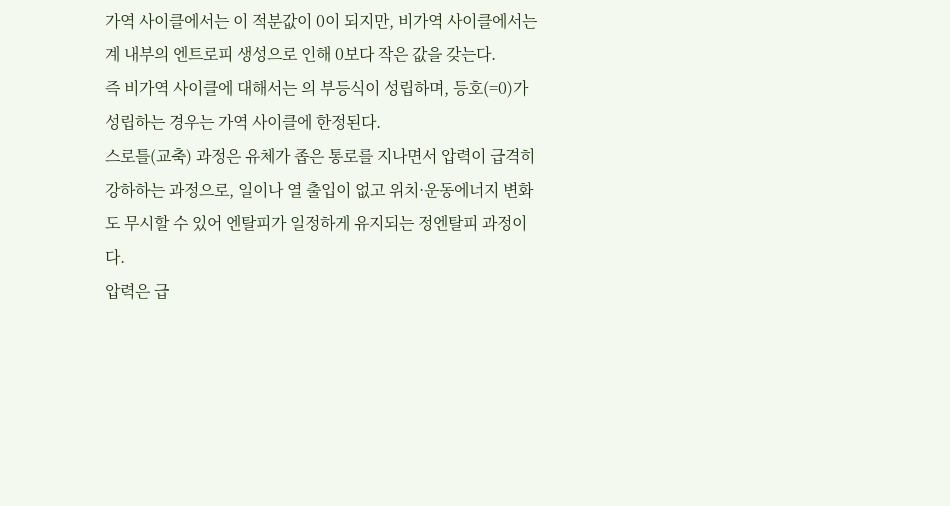가역 사이클에서는 이 적분값이 0이 되지만, 비가역 사이클에서는 계 내부의 엔트로피 생성으로 인해 0보다 작은 값을 갖는다.
즉 비가역 사이클에 대해서는 의 부등식이 성립하며, 등호(=0)가 성립하는 경우는 가역 사이클에 한정된다.
스로틀(교축) 과정은 유체가 좁은 통로를 지나면서 압력이 급격히 강하하는 과정으로, 일이나 열 출입이 없고 위치·운동에너지 변화도 무시할 수 있어 엔탈피가 일정하게 유지되는 정엔탈피 과정이다.
압력은 급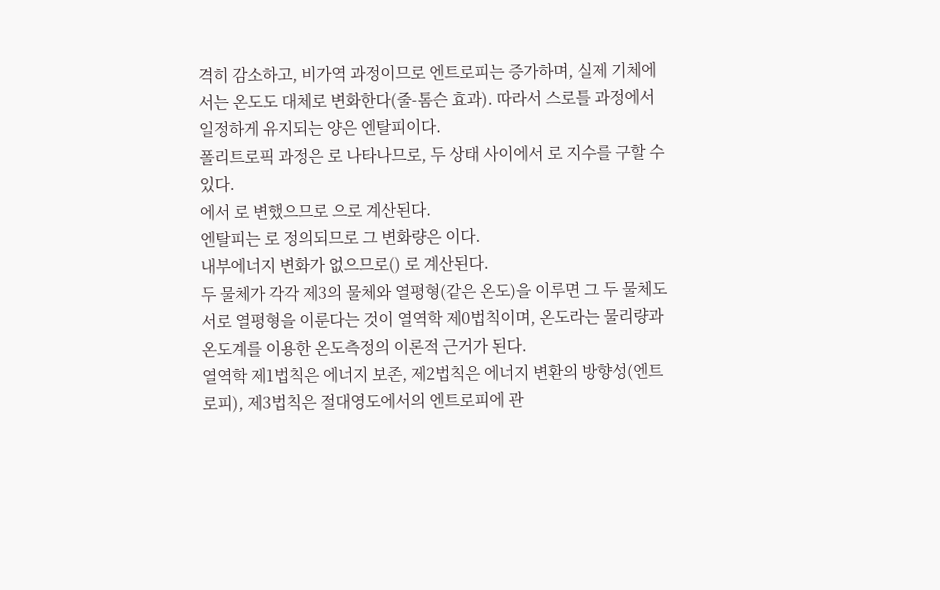격히 감소하고, 비가역 과정이므로 엔트로피는 증가하며, 실제 기체에서는 온도도 대체로 변화한다(줄-톰슨 효과). 따라서 스로틀 과정에서 일정하게 유지되는 양은 엔탈피이다.
폴리트로픽 과정은 로 나타나므로, 두 상태 사이에서 로 지수를 구할 수 있다.
에서 로 변했으므로 으로 계산된다.
엔탈피는 로 정의되므로 그 변화량은 이다.
내부에너지 변화가 없으므로() 로 계산된다.
두 물체가 각각 제3의 물체와 열평형(같은 온도)을 이루면 그 두 물체도 서로 열평형을 이룬다는 것이 열역학 제0법칙이며, 온도라는 물리량과 온도계를 이용한 온도측정의 이론적 근거가 된다.
열역학 제1법칙은 에너지 보존, 제2법칙은 에너지 변환의 방향성(엔트로피), 제3법칙은 절대영도에서의 엔트로피에 관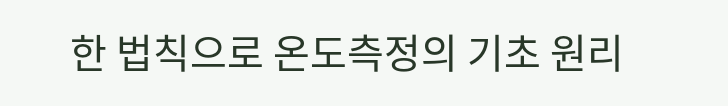한 법칙으로 온도측정의 기초 원리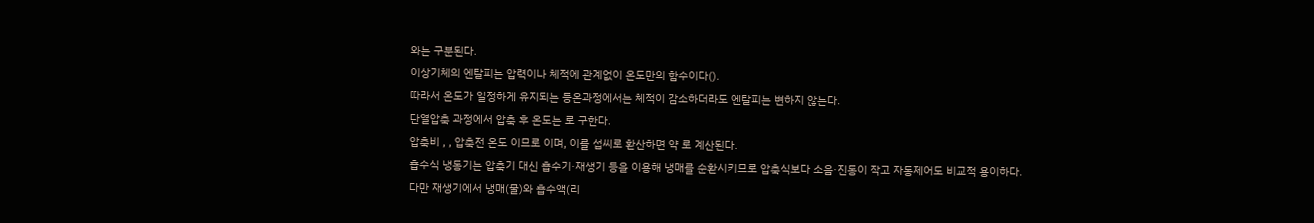와는 구분된다.
이상기체의 엔탈피는 압력이나 체적에 관계없이 온도만의 함수이다().
따라서 온도가 일정하게 유지되는 등온과정에서는 체적이 감소하더라도 엔탈피는 변하지 않는다.
단열압축 과정에서 압축 후 온도는 로 구한다.
압축비 , , 압축전 온도 이므로 이며, 이를 섭씨로 환산하면 약 로 계산된다.
흡수식 냉동기는 압축기 대신 흡수기·재생기 등을 이용해 냉매를 순환시키므로 압축식보다 소음·진동이 작고 자동제어도 비교적 용이하다.
다만 재생기에서 냉매(물)와 흡수액(리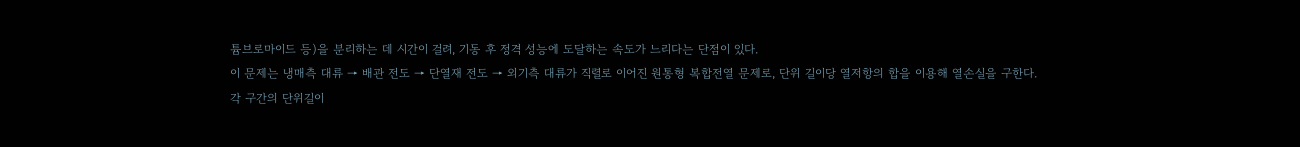튬브로마이드 등)을 분리하는 데 시간이 걸려, 기동 후 정격 성능에 도달하는 속도가 느리다는 단점이 있다.
이 문제는 냉매측 대류 → 배관 전도 → 단열재 전도 → 외기측 대류가 직렬로 이어진 원통형 복합전열 문제로, 단위 길이당 열저항의 합을 이용해 열손실을 구한다.
각 구간의 단위길이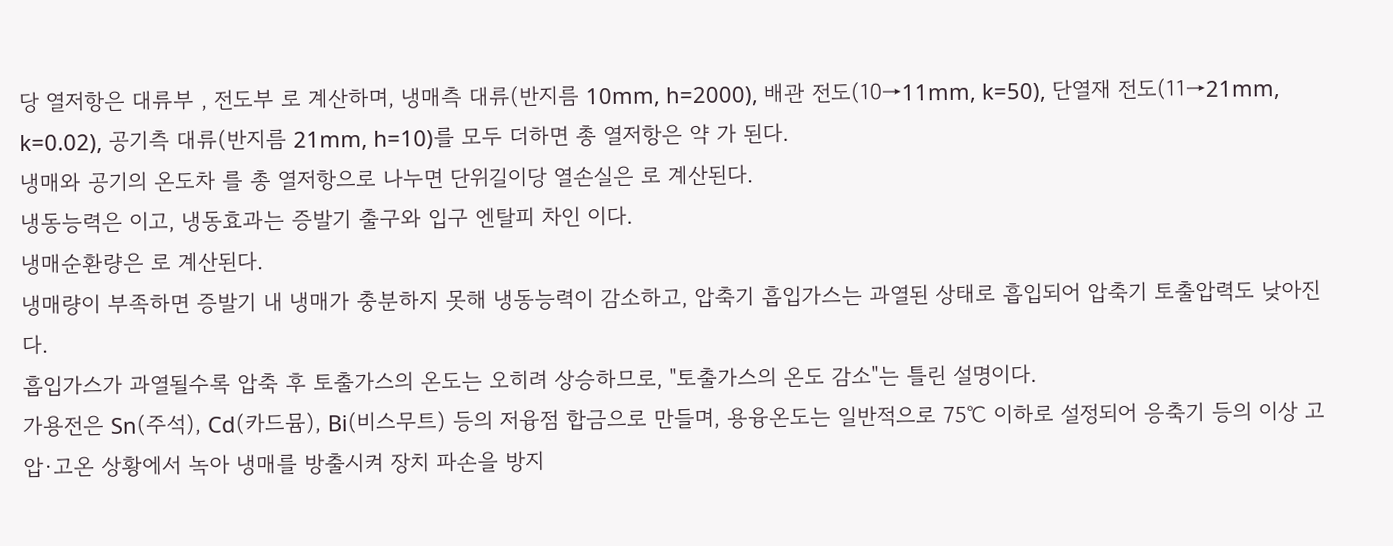당 열저항은 대류부 , 전도부 로 계산하며, 냉매측 대류(반지름 10mm, h=2000), 배관 전도(10→11mm, k=50), 단열재 전도(11→21mm, k=0.02), 공기측 대류(반지름 21mm, h=10)를 모두 더하면 총 열저항은 약 가 된다.
냉매와 공기의 온도차 를 총 열저항으로 나누면 단위길이당 열손실은 로 계산된다.
냉동능력은 이고, 냉동효과는 증발기 출구와 입구 엔탈피 차인 이다.
냉매순환량은 로 계산된다.
냉매량이 부족하면 증발기 내 냉매가 충분하지 못해 냉동능력이 감소하고, 압축기 흡입가스는 과열된 상태로 흡입되어 압축기 토출압력도 낮아진다.
흡입가스가 과열될수록 압축 후 토출가스의 온도는 오히려 상승하므로, "토출가스의 온도 감소"는 틀린 설명이다.
가용전은 Sn(주석), Cd(카드뮴), Bi(비스무트) 등의 저융점 합금으로 만들며, 용융온도는 일반적으로 75℃ 이하로 설정되어 응축기 등의 이상 고압·고온 상황에서 녹아 냉매를 방출시켜 장치 파손을 방지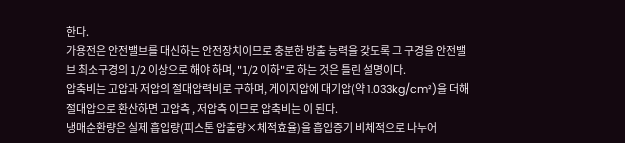한다.
가용전은 안전밸브를 대신하는 안전장치이므로 충분한 방출 능력을 갖도록 그 구경을 안전밸브 최소구경의 1/2 이상으로 해야 하며, "1/2 이하"로 하는 것은 틀린 설명이다.
압축비는 고압과 저압의 절대압력비로 구하며, 게이지압에 대기압(약 1.033kg/cm²)을 더해 절대압으로 환산하면 고압측 , 저압측 이므로 압축비는 이 된다.
냉매순환량은 실제 흡입량(피스톤 압출량×체적효율)을 흡입증기 비체적으로 나누어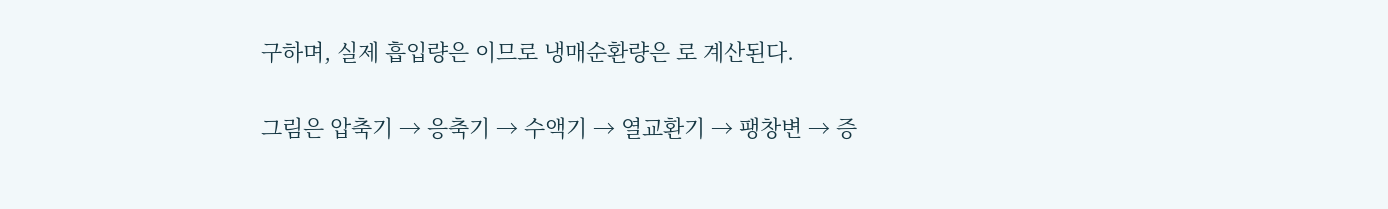구하며, 실제 흡입량은 이므로 냉매순환량은 로 계산된다.

그림은 압축기 → 응축기 → 수액기 → 열교환기 → 팽창변 → 증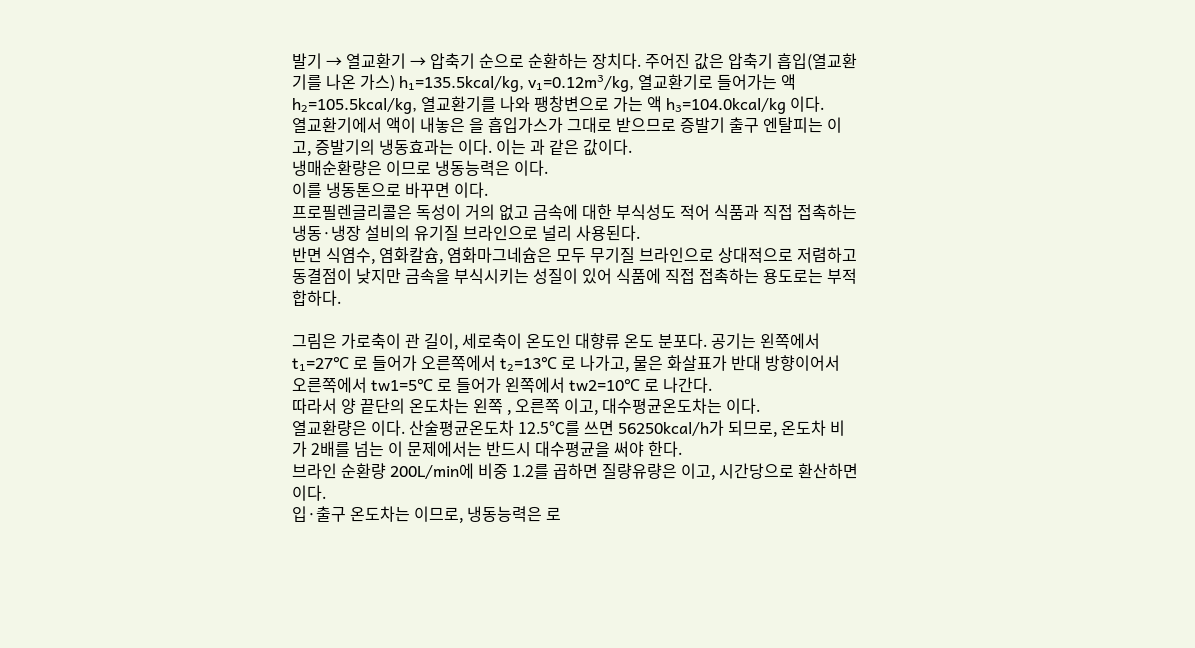발기 → 열교환기 → 압축기 순으로 순환하는 장치다. 주어진 값은 압축기 흡입(열교환기를 나온 가스) h₁=135.5kcal/kg, v₁=0.12m³/kg, 열교환기로 들어가는 액 h₂=105.5kcal/kg, 열교환기를 나와 팽창변으로 가는 액 h₃=104.0kcal/kg 이다.
열교환기에서 액이 내놓은 을 흡입가스가 그대로 받으므로 증발기 출구 엔탈피는 이고, 증발기의 냉동효과는 이다. 이는 과 같은 값이다.
냉매순환량은 이므로 냉동능력은 이다.
이를 냉동톤으로 바꾸면 이다.
프로필렌글리콜은 독성이 거의 없고 금속에 대한 부식성도 적어 식품과 직접 접촉하는 냉동·냉장 설비의 유기질 브라인으로 널리 사용된다.
반면 식염수, 염화칼슘, 염화마그네슘은 모두 무기질 브라인으로 상대적으로 저렴하고 동결점이 낮지만 금속을 부식시키는 성질이 있어 식품에 직접 접촉하는 용도로는 부적합하다.

그림은 가로축이 관 길이, 세로축이 온도인 대향류 온도 분포다. 공기는 왼쪽에서 t₁=27℃ 로 들어가 오른쪽에서 t₂=13℃ 로 나가고, 물은 화살표가 반대 방향이어서 오른쪽에서 tw1=5℃ 로 들어가 왼쪽에서 tw2=10℃ 로 나간다.
따라서 양 끝단의 온도차는 왼쪽 , 오른쪽 이고, 대수평균온도차는 이다.
열교환량은 이다. 산술평균온도차 12.5℃를 쓰면 56250kcal/h가 되므로, 온도차 비가 2배를 넘는 이 문제에서는 반드시 대수평균을 써야 한다.
브라인 순환량 200L/min에 비중 1.2를 곱하면 질량유량은 이고, 시간당으로 환산하면 이다.
입·출구 온도차는 이므로, 냉동능력은 로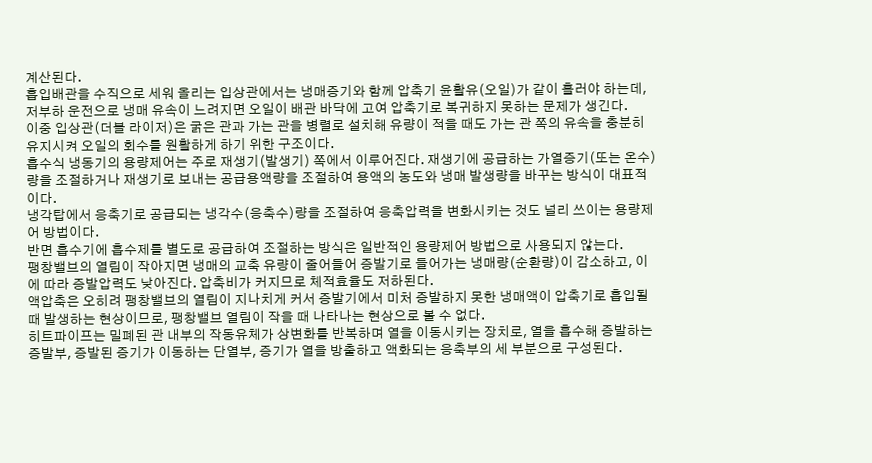계산된다.
흡입배관을 수직으로 세워 올리는 입상관에서는 냉매증기와 함께 압축기 윤활유(오일)가 같이 흘러야 하는데, 저부하 운전으로 냉매 유속이 느려지면 오일이 배관 바닥에 고여 압축기로 복귀하지 못하는 문제가 생긴다.
이중 입상관(더블 라이저)은 굵은 관과 가는 관을 병렬로 설치해 유량이 적을 때도 가는 관 쪽의 유속을 충분히 유지시켜 오일의 회수를 원활하게 하기 위한 구조이다.
흡수식 냉동기의 용량제어는 주로 재생기(발생기) 쪽에서 이루어진다. 재생기에 공급하는 가열증기(또는 온수)량을 조절하거나 재생기로 보내는 공급용액량을 조절하여 용액의 농도와 냉매 발생량을 바꾸는 방식이 대표적이다.
냉각탑에서 응축기로 공급되는 냉각수(응축수)량을 조절하여 응축압력을 변화시키는 것도 널리 쓰이는 용량제어 방법이다.
반면 흡수기에 흡수제를 별도로 공급하여 조절하는 방식은 일반적인 용량제어 방법으로 사용되지 않는다.
팽창밸브의 열림이 작아지면 냉매의 교축 유량이 줄어들어 증발기로 들어가는 냉매량(순환량)이 감소하고, 이에 따라 증발압력도 낮아진다. 압축비가 커지므로 체적효율도 저하된다.
액압축은 오히려 팽창밸브의 열림이 지나치게 커서 증발기에서 미처 증발하지 못한 냉매액이 압축기로 흡입될 때 발생하는 현상이므로, 팽창밸브 열림이 작을 때 나타나는 현상으로 볼 수 없다.
히트파이프는 밀폐된 관 내부의 작동유체가 상변화를 반복하며 열을 이동시키는 장치로, 열을 흡수해 증발하는 증발부, 증발된 증기가 이동하는 단열부, 증기가 열을 방출하고 액화되는 응축부의 세 부분으로 구성된다.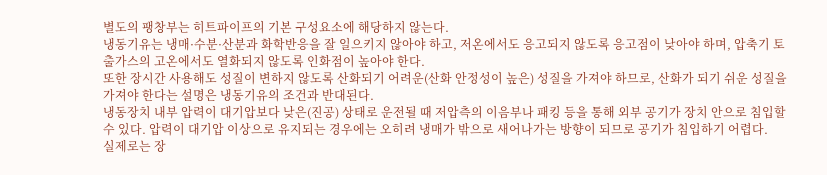별도의 팽창부는 히트파이프의 기본 구성요소에 해당하지 않는다.
냉동기유는 냉매·수분·산분과 화학반응을 잘 일으키지 않아야 하고, 저온에서도 응고되지 않도록 응고점이 낮아야 하며, 압축기 토출가스의 고온에서도 열화되지 않도록 인화점이 높아야 한다.
또한 장시간 사용해도 성질이 변하지 않도록 산화되기 어려운(산화 안정성이 높은) 성질을 가져야 하므로, 산화가 되기 쉬운 성질을 가져야 한다는 설명은 냉동기유의 조건과 반대된다.
냉동장치 내부 압력이 대기압보다 낮은(진공) 상태로 운전될 때 저압측의 이음부나 패킹 등을 통해 외부 공기가 장치 안으로 침입할 수 있다. 압력이 대기압 이상으로 유지되는 경우에는 오히려 냉매가 밖으로 새어나가는 방향이 되므로 공기가 침입하기 어렵다.
실제로는 장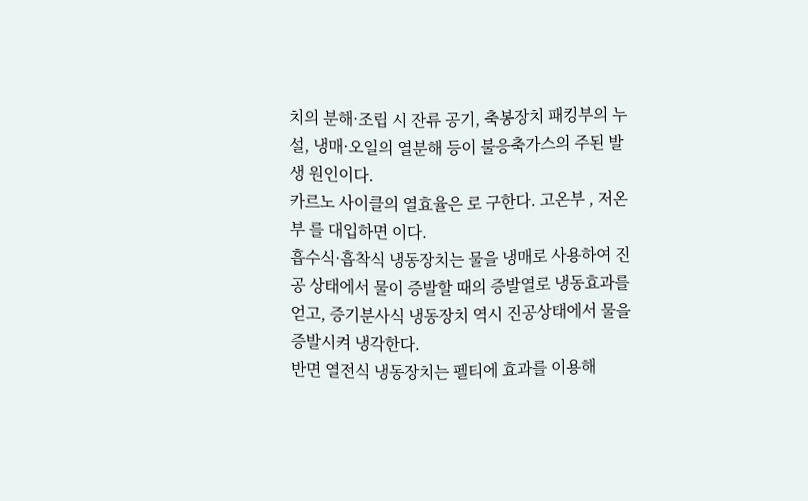치의 분해·조립 시 잔류 공기, 축봉장치 패킹부의 누설, 냉매·오일의 열분해 등이 불응축가스의 주된 발생 원인이다.
카르노 사이클의 열효율은 로 구한다. 고온부 , 저온부 를 대입하면 이다.
흡수식·흡착식 냉동장치는 물을 냉매로 사용하여 진공 상태에서 물이 증발할 때의 증발열로 냉동효과를 얻고, 증기분사식 냉동장치 역시 진공상태에서 물을 증발시켜 냉각한다.
반면 열전식 냉동장치는 펠티에 효과를 이용해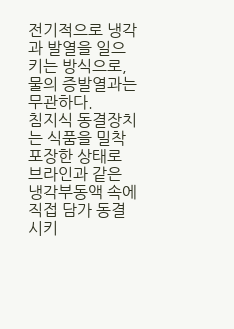전기적으로 냉각과 발열을 일으키는 방식으로, 물의 증발열과는 무관하다.
침지식 동결장치는 식품을 밀착 포장한 상태로 브라인과 같은 냉각부동액 속에 직접 담가 동결시키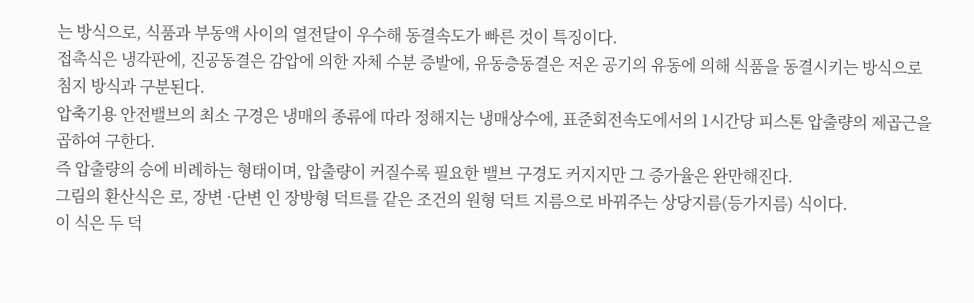는 방식으로, 식품과 부동액 사이의 열전달이 우수해 동결속도가 빠른 것이 특징이다.
접촉식은 냉각판에, 진공동결은 감압에 의한 자체 수분 증발에, 유동층동결은 저온 공기의 유동에 의해 식품을 동결시키는 방식으로 침지 방식과 구분된다.
압축기용 안전밸브의 최소 구경은 냉매의 종류에 따라 정해지는 냉매상수에, 표준회전속도에서의 1시간당 피스톤 압출량의 제곱근을 곱하여 구한다.
즉 압출량의 승에 비례하는 형태이며, 압출량이 커질수록 필요한 밸브 구경도 커지지만 그 증가율은 완만해진다.
그림의 환산식은 로, 장변 ·단변 인 장방형 덕트를 같은 조건의 원형 덕트 지름으로 바꿔주는 상당지름(등가지름) 식이다.
이 식은 두 덕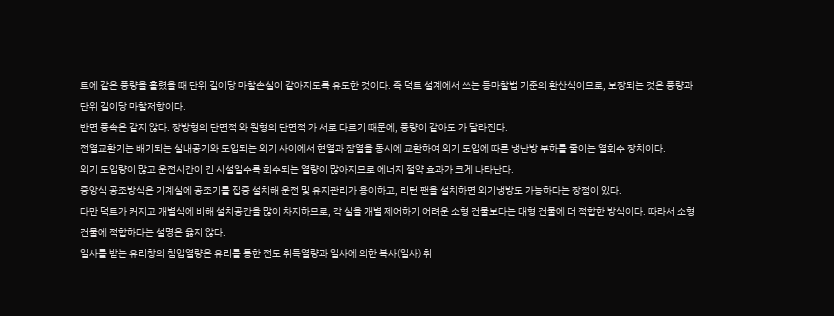트에 같은 풍량을 흘렸을 때 단위 길이당 마찰손실이 같아지도록 유도한 것이다. 즉 덕트 설계에서 쓰는 등마찰법 기준의 환산식이므로, 보장되는 것은 풍량과 단위 길이당 마찰저항이다.
반면 풍속은 같지 않다. 장방형의 단면적 와 원형의 단면적 가 서로 다르기 때문에, 풍량이 같아도 가 달라진다.
전열교환기는 배기되는 실내공기와 도입되는 외기 사이에서 현열과 잠열을 동시에 교환하여 외기 도입에 따른 냉난방 부하를 줄이는 열회수 장치이다.
외기 도입량이 많고 운전시간이 긴 시설일수록 회수되는 열량이 많아지므로 에너지 절약 효과가 크게 나타난다.
중앙식 공조방식은 기계실에 공조기를 집중 설치해 운전 및 유지관리가 용이하고, 리턴 팬을 설치하면 외기냉방도 가능하다는 장점이 있다.
다만 덕트가 커지고 개별식에 비해 설치공간을 많이 차지하므로, 각 실을 개별 제어하기 어려운 소형 건물보다는 대형 건물에 더 적합한 방식이다. 따라서 소형건물에 적합하다는 설명은 옳지 않다.
일사를 받는 유리창의 침입열량은 유리를 통한 전도 취득열량과 일사에 의한 복사(일사) 취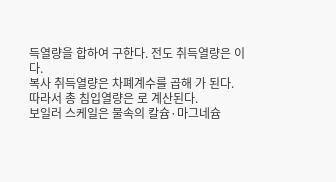득열량을 합하여 구한다. 전도 취득열량은 이다.
복사 취득열량은 차폐계수를 곱해 가 된다.
따라서 총 침입열량은 로 계산된다.
보일러 스케일은 물속의 칼슘·마그네슘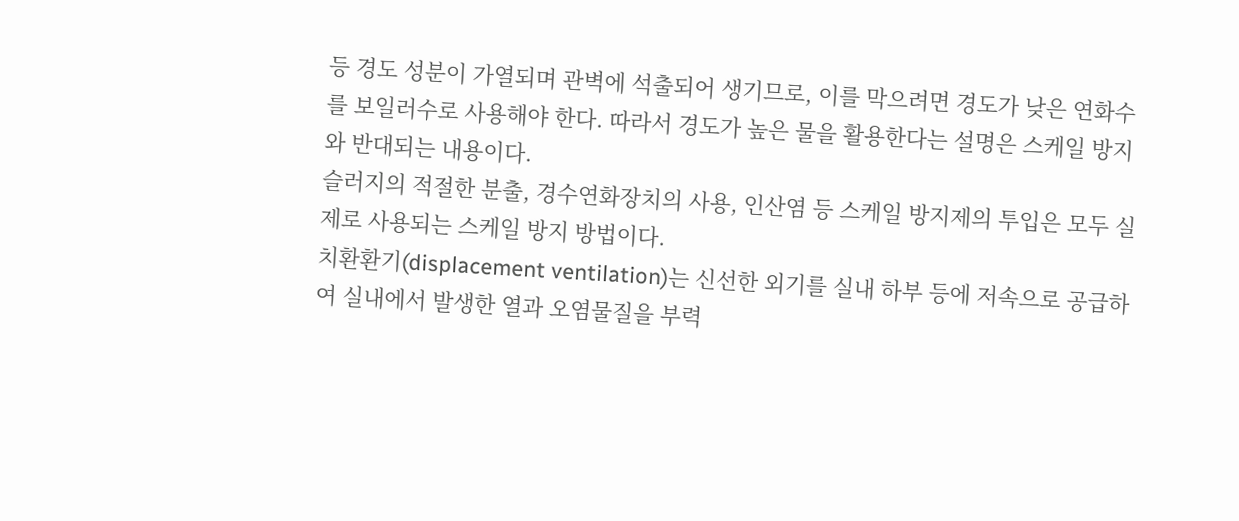등 경도 성분이 가열되며 관벽에 석출되어 생기므로, 이를 막으려면 경도가 낮은 연화수를 보일러수로 사용해야 한다. 따라서 경도가 높은 물을 활용한다는 설명은 스케일 방지와 반대되는 내용이다.
슬러지의 적절한 분출, 경수연화장치의 사용, 인산염 등 스케일 방지제의 투입은 모두 실제로 사용되는 스케일 방지 방법이다.
치환환기(displacement ventilation)는 신선한 외기를 실내 하부 등에 저속으로 공급하여 실내에서 발생한 열과 오염물질을 부력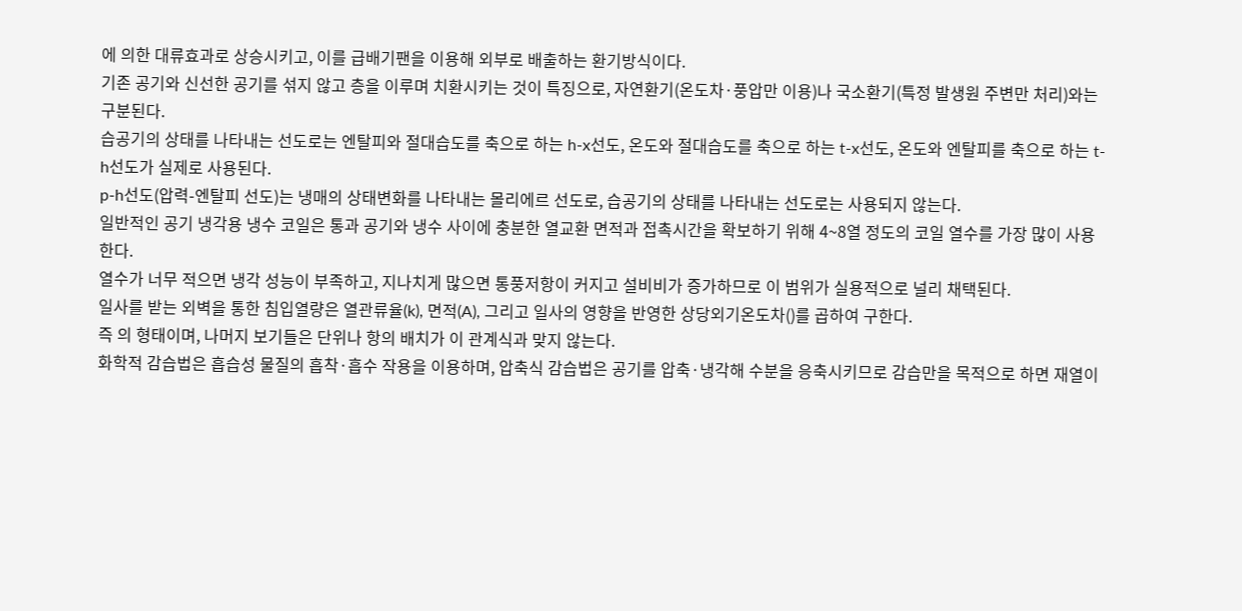에 의한 대류효과로 상승시키고, 이를 급배기팬을 이용해 외부로 배출하는 환기방식이다.
기존 공기와 신선한 공기를 섞지 않고 층을 이루며 치환시키는 것이 특징으로, 자연환기(온도차·풍압만 이용)나 국소환기(특정 발생원 주변만 처리)와는 구분된다.
습공기의 상태를 나타내는 선도로는 엔탈피와 절대습도를 축으로 하는 h-x선도, 온도와 절대습도를 축으로 하는 t-x선도, 온도와 엔탈피를 축으로 하는 t-h선도가 실제로 사용된다.
p-h선도(압력-엔탈피 선도)는 냉매의 상태변화를 나타내는 몰리에르 선도로, 습공기의 상태를 나타내는 선도로는 사용되지 않는다.
일반적인 공기 냉각용 냉수 코일은 통과 공기와 냉수 사이에 충분한 열교환 면적과 접촉시간을 확보하기 위해 4~8열 정도의 코일 열수를 가장 많이 사용한다.
열수가 너무 적으면 냉각 성능이 부족하고, 지나치게 많으면 통풍저항이 커지고 설비비가 증가하므로 이 범위가 실용적으로 널리 채택된다.
일사를 받는 외벽을 통한 침입열량은 열관류율(k), 면적(A), 그리고 일사의 영향을 반영한 상당외기온도차()를 곱하여 구한다.
즉 의 형태이며, 나머지 보기들은 단위나 항의 배치가 이 관계식과 맞지 않는다.
화학적 감습법은 흡습성 물질의 흡착·흡수 작용을 이용하며, 압축식 감습법은 공기를 압축·냉각해 수분을 응축시키므로 감습만을 목적으로 하면 재열이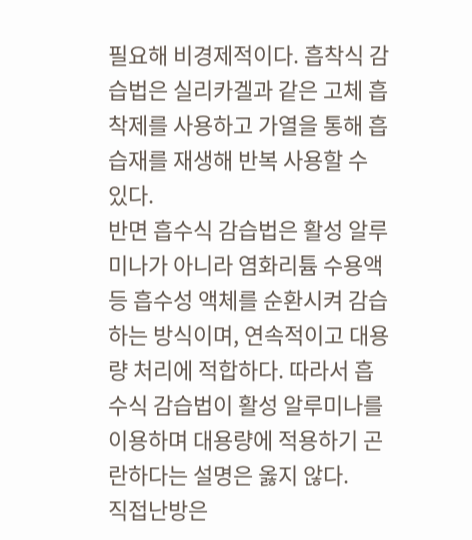필요해 비경제적이다. 흡착식 감습법은 실리카겔과 같은 고체 흡착제를 사용하고 가열을 통해 흡습재를 재생해 반복 사용할 수 있다.
반면 흡수식 감습법은 활성 알루미나가 아니라 염화리튬 수용액 등 흡수성 액체를 순환시켜 감습하는 방식이며, 연속적이고 대용량 처리에 적합하다. 따라서 흡수식 감습법이 활성 알루미나를 이용하며 대용량에 적용하기 곤란하다는 설명은 옳지 않다.
직접난방은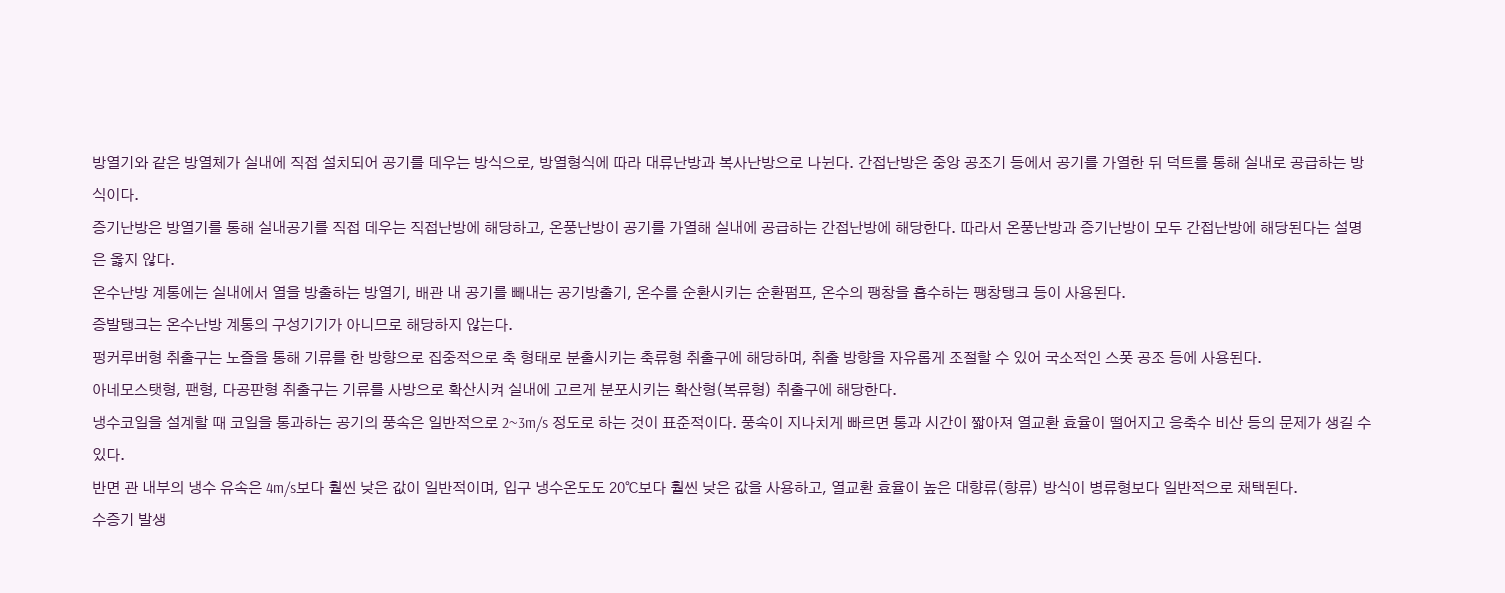방열기와 같은 방열체가 실내에 직접 설치되어 공기를 데우는 방식으로, 방열형식에 따라 대류난방과 복사난방으로 나뉜다. 간접난방은 중앙 공조기 등에서 공기를 가열한 뒤 덕트를 통해 실내로 공급하는 방식이다.
증기난방은 방열기를 통해 실내공기를 직접 데우는 직접난방에 해당하고, 온풍난방이 공기를 가열해 실내에 공급하는 간접난방에 해당한다. 따라서 온풍난방과 증기난방이 모두 간접난방에 해당된다는 설명은 옳지 않다.
온수난방 계통에는 실내에서 열을 방출하는 방열기, 배관 내 공기를 빼내는 공기방출기, 온수를 순환시키는 순환펌프, 온수의 팽창을 흡수하는 팽창탱크 등이 사용된다.
증발탱크는 온수난방 계통의 구성기기가 아니므로 해당하지 않는다.
펑커루버형 취출구는 노즐을 통해 기류를 한 방향으로 집중적으로 축 형태로 분출시키는 축류형 취출구에 해당하며, 취출 방향을 자유롭게 조절할 수 있어 국소적인 스폿 공조 등에 사용된다.
아네모스탯형, 팬형, 다공판형 취출구는 기류를 사방으로 확산시켜 실내에 고르게 분포시키는 확산형(복류형) 취출구에 해당한다.
냉수코일을 설계할 때 코일을 통과하는 공기의 풍속은 일반적으로 2~3m/s 정도로 하는 것이 표준적이다. 풍속이 지나치게 빠르면 통과 시간이 짧아져 열교환 효율이 떨어지고 응축수 비산 등의 문제가 생길 수 있다.
반면 관 내부의 냉수 유속은 4m/s보다 훨씬 낮은 값이 일반적이며, 입구 냉수온도도 20℃보다 훨씬 낮은 값을 사용하고, 열교환 효율이 높은 대향류(향류) 방식이 병류형보다 일반적으로 채택된다.
수증기 발생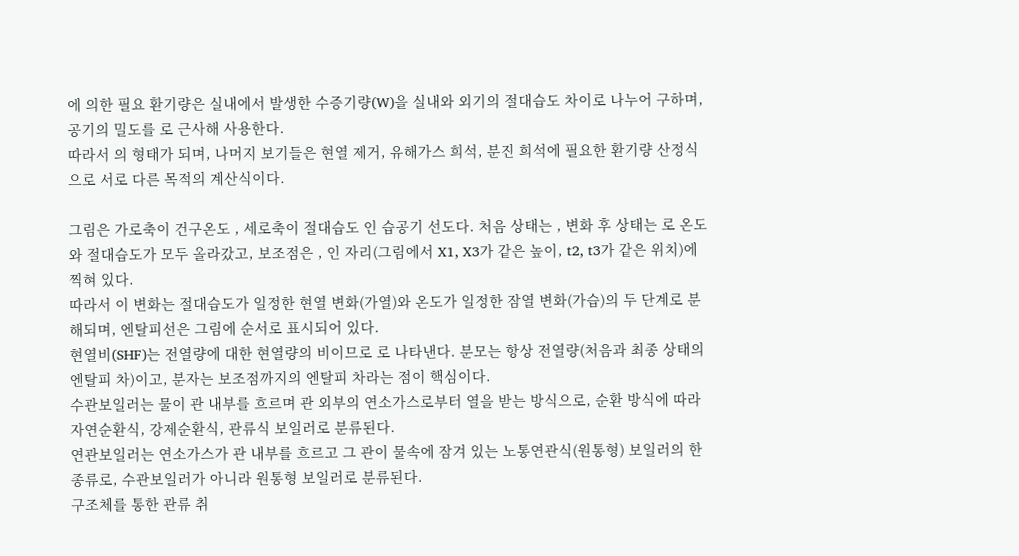에 의한 필요 환기량은 실내에서 발생한 수증기량(W)을 실내와 외기의 절대습도 차이로 나누어 구하며, 공기의 밀도를 로 근사해 사용한다.
따라서 의 형태가 되며, 나머지 보기들은 현열 제거, 유해가스 희석, 분진 희석에 필요한 환기량 산정식으로 서로 다른 목적의 계산식이다.

그림은 가로축이 건구온도 , 세로축이 절대습도 인 습공기 선도다. 처음 상태는 , 변화 후 상태는 로 온도와 절대습도가 모두 올라갔고, 보조점은 , 인 자리(그림에서 X1, X3가 같은 높이, t2, t3가 같은 위치)에 찍혀 있다.
따라서 이 변화는 절대습도가 일정한 현열 변화(가열)와 온도가 일정한 잠열 변화(가습)의 두 단계로 분해되며, 엔탈피선은 그림에 순서로 표시되어 있다.
현열비(SHF)는 전열량에 대한 현열량의 비이므로 로 나타낸다. 분모는 항상 전열량(처음과 최종 상태의 엔탈피 차)이고, 분자는 보조점까지의 엔탈피 차라는 점이 핵심이다.
수관보일러는 물이 관 내부를 흐르며 관 외부의 연소가스로부터 열을 받는 방식으로, 순환 방식에 따라 자연순환식, 강제순환식, 관류식 보일러로 분류된다.
연관보일러는 연소가스가 관 내부를 흐르고 그 관이 물속에 잠겨 있는 노통연관식(원통형) 보일러의 한 종류로, 수관보일러가 아니라 원통형 보일러로 분류된다.
구조체를 통한 관류 취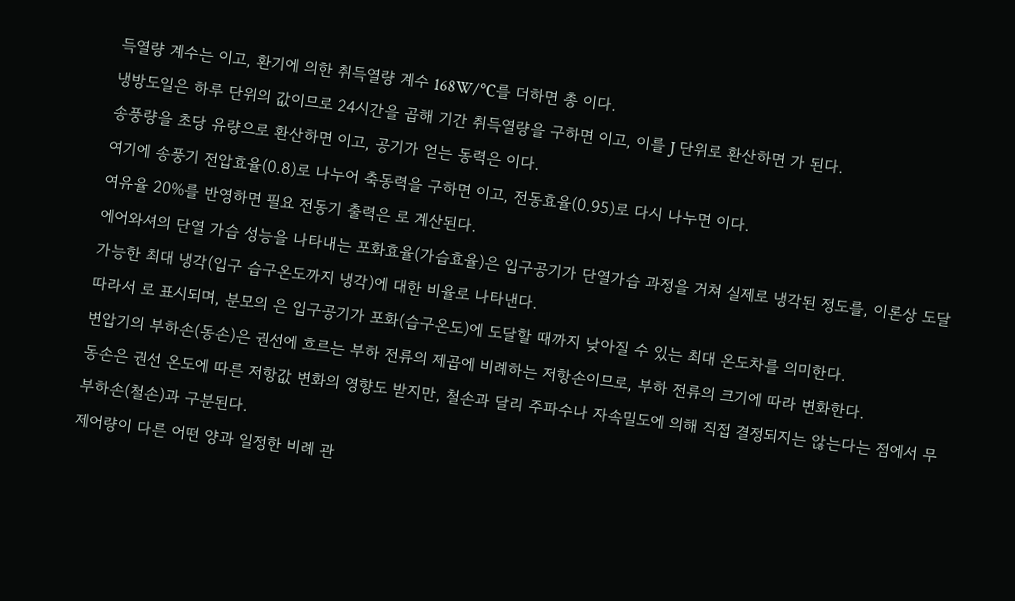득열량 계수는 이고, 환기에 의한 취득열량 계수 168W/℃를 더하면 총 이다.
냉방도일은 하루 단위의 값이므로 24시간을 곱해 기간 취득열량을 구하면 이고, 이를 J 단위로 환산하면 가 된다.
송풍량을 초당 유량으로 환산하면 이고, 공기가 얻는 동력은 이다.
여기에 송풍기 전압효율(0.8)로 나누어 축동력을 구하면 이고, 전동효율(0.95)로 다시 나누면 이다.
여유율 20%를 반영하면 필요 전동기 출력은 로 계산된다.
에어와셔의 단열 가습 성능을 나타내는 포화효율(가습효율)은 입구공기가 단열가습 과정을 거쳐 실제로 냉각된 정도를, 이론상 도달 가능한 최대 냉각(입구 습구온도까지 냉각)에 대한 비율로 나타낸다.
따라서 로 표시되며, 분모의 은 입구공기가 포화(습구온도)에 도달할 때까지 낮아질 수 있는 최대 온도차를 의미한다.
변압기의 부하손(동손)은 권선에 흐르는 부하 전류의 제곱에 비례하는 저항손이므로, 부하 전류의 크기에 따라 변화한다.
동손은 권선 온도에 따른 저항값 변화의 영향도 받지만, 철손과 달리 주파수나 자속밀도에 의해 직접 결정되지는 않는다는 점에서 무부하손(철손)과 구분된다.
제어량이 다른 어떤 양과 일정한 비례 관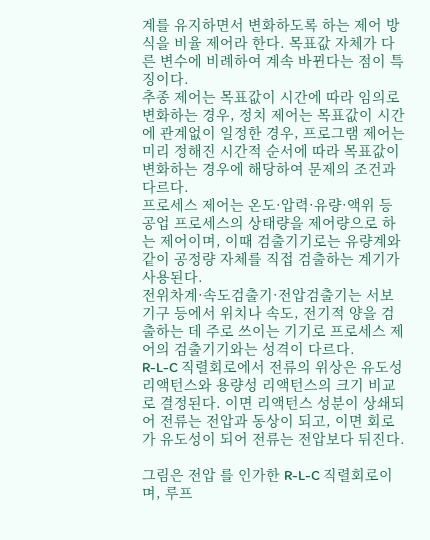계를 유지하면서 변화하도록 하는 제어 방식을 비율 제어라 한다. 목표값 자체가 다른 변수에 비례하여 계속 바뀐다는 점이 특징이다.
추종 제어는 목표값이 시간에 따라 임의로 변화하는 경우, 정치 제어는 목표값이 시간에 관계없이 일정한 경우, 프로그램 제어는 미리 정해진 시간적 순서에 따라 목표값이 변화하는 경우에 해당하여 문제의 조건과 다르다.
프로세스 제어는 온도·압력·유량·액위 등 공업 프로세스의 상태량을 제어량으로 하는 제어이며, 이때 검출기기로는 유량계와 같이 공정량 자체를 직접 검출하는 계기가 사용된다.
전위차계·속도검출기·전압검출기는 서보기구 등에서 위치나 속도, 전기적 양을 검출하는 데 주로 쓰이는 기기로 프로세스 제어의 검출기기와는 성격이 다르다.
R-L-C 직렬회로에서 전류의 위상은 유도성 리액턴스와 용량성 리액턴스의 크기 비교로 결정된다. 이면 리액턴스 성분이 상쇄되어 전류는 전압과 동상이 되고, 이면 회로가 유도성이 되어 전류는 전압보다 뒤진다.

그림은 전압 를 인가한 R-L-C 직렬회로이며, 루프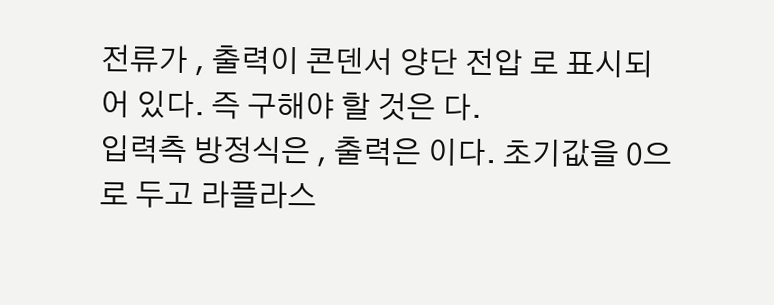전류가 , 출력이 콘덴서 양단 전압 로 표시되어 있다. 즉 구해야 할 것은 다.
입력측 방정식은 , 출력은 이다. 초기값을 0으로 두고 라플라스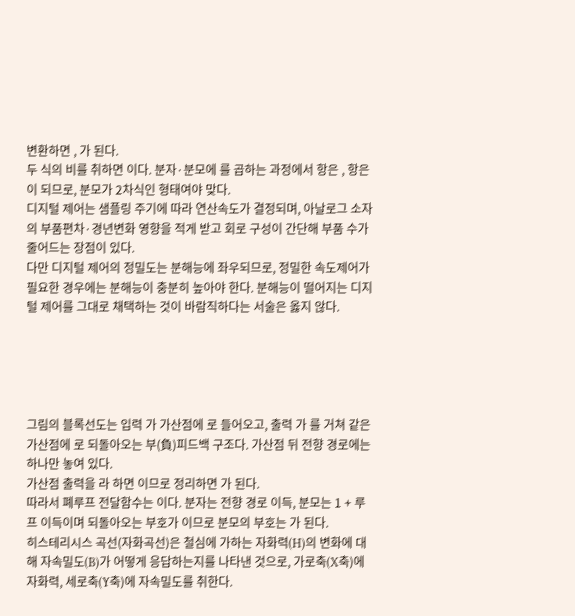변환하면 , 가 된다.
두 식의 비를 취하면 이다. 분자·분모에 를 곱하는 과정에서 항은 , 항은 이 되므로, 분모가 2차식인 형태여야 맞다.
디지털 제어는 샘플링 주기에 따라 연산속도가 결정되며, 아날로그 소자의 부품편차·경년변화 영향을 적게 받고 회로 구성이 간단해 부품 수가 줄어드는 장점이 있다.
다만 디지털 제어의 정밀도는 분해능에 좌우되므로, 정밀한 속도제어가 필요한 경우에는 분해능이 충분히 높아야 한다. 분해능이 떨어지는 디지털 제어를 그대로 채택하는 것이 바람직하다는 서술은 옳지 않다.





그림의 블록선도는 입력 가 가산점에 로 들어오고, 출력 가 를 거쳐 같은 가산점에 로 되돌아오는 부(負)피드백 구조다. 가산점 뒤 전향 경로에는 하나만 놓여 있다.
가산점 출력을 라 하면 이므로 정리하면 가 된다.
따라서 폐루프 전달함수는 이다. 분자는 전향 경로 이득, 분모는 1 + 루프 이득이며 되돌아오는 부호가 이므로 분모의 부호는 가 된다.
히스테리시스 곡선(자화곡선)은 철심에 가하는 자화력(H)의 변화에 대해 자속밀도(B)가 어떻게 응답하는지를 나타낸 것으로, 가로축(X축)에 자화력, 세로축(Y축)에 자속밀도를 취한다.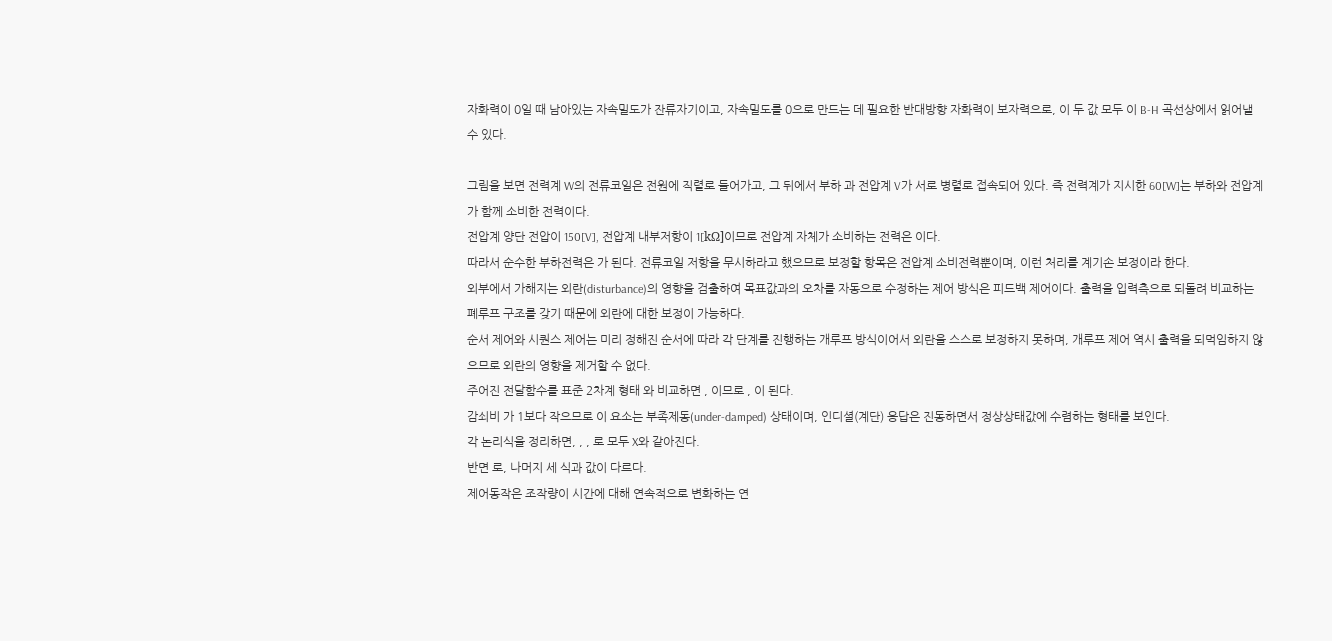자화력이 0일 때 남아있는 자속밀도가 잔류자기이고, 자속밀도를 0으로 만드는 데 필요한 반대방향 자화력이 보자력으로, 이 두 값 모두 이 B-H 곡선상에서 읽어낼 수 있다.

그림을 보면 전력계 W의 전류코일은 전원에 직렬로 들어가고, 그 뒤에서 부하 과 전압계 V가 서로 병렬로 접속되어 있다. 즉 전력계가 지시한 60[W]는 부하와 전압계가 함께 소비한 전력이다.
전압계 양단 전압이 150[V], 전압계 내부저항이 1[kΩ]이므로 전압계 자체가 소비하는 전력은 이다.
따라서 순수한 부하전력은 가 된다. 전류코일 저항을 무시하라고 했으므로 보정할 항목은 전압계 소비전력뿐이며, 이런 처리를 계기손 보정이라 한다.
외부에서 가해지는 외란(disturbance)의 영향을 검출하여 목표값과의 오차를 자동으로 수정하는 제어 방식은 피드백 제어이다. 출력을 입력측으로 되돌려 비교하는 폐루프 구조를 갖기 때문에 외란에 대한 보정이 가능하다.
순서 제어와 시퀀스 제어는 미리 정해진 순서에 따라 각 단계를 진행하는 개루프 방식이어서 외란을 스스로 보정하지 못하며, 개루프 제어 역시 출력을 되먹임하지 않으므로 외란의 영향을 제거할 수 없다.
주어진 전달함수를 표준 2차계 형태 와 비교하면 , 이므로 , 이 된다.
감쇠비 가 1보다 작으므로 이 요소는 부족제동(under-damped) 상태이며, 인디셜(계단) 응답은 진동하면서 정상상태값에 수렴하는 형태를 보인다.
각 논리식을 정리하면, , , 로 모두 X와 같아진다.
반면 로, 나머지 세 식과 값이 다르다.
제어동작은 조작량이 시간에 대해 연속적으로 변화하는 연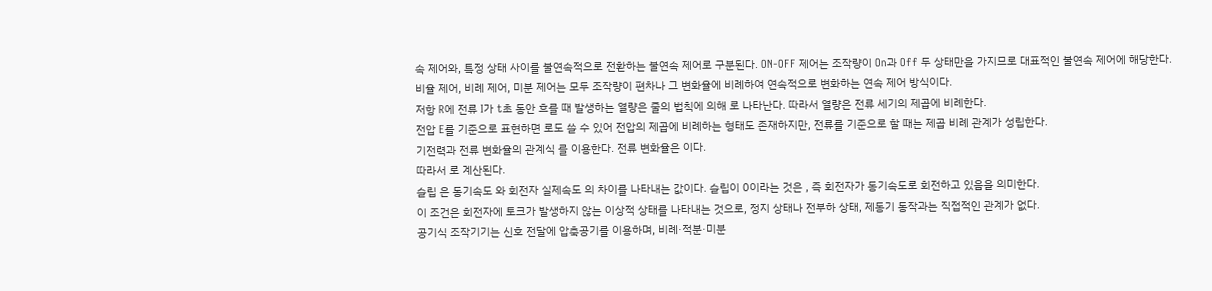속 제어와, 특정 상태 사이를 불연속적으로 전환하는 불연속 제어로 구분된다. ON-OFF 제어는 조작량이 On과 Off 두 상태만을 가지므로 대표적인 불연속 제어에 해당한다.
비율 제어, 비례 제어, 미분 제어는 모두 조작량이 편차나 그 변화율에 비례하여 연속적으로 변화하는 연속 제어 방식이다.
저항 R에 전류 I가 t초 동안 흐를 때 발생하는 열량은 줄의 법칙에 의해 로 나타난다. 따라서 열량은 전류 세기의 제곱에 비례한다.
전압 E를 기준으로 표현하면 로도 쓸 수 있어 전압의 제곱에 비례하는 형태도 존재하지만, 전류를 기준으로 할 때는 제곱 비례 관계가 성립한다.
기전력과 전류 변화율의 관계식 를 이용한다. 전류 변화율은 이다.
따라서 로 계산된다.
슬립 은 동기속도 와 회전자 실제속도 의 차이를 나타내는 값이다. 슬립이 0이라는 것은 , 즉 회전자가 동기속도로 회전하고 있음을 의미한다.
이 조건은 회전자에 토크가 발생하지 않는 이상적 상태를 나타내는 것으로, 정지 상태나 전부하 상태, 제동기 동작과는 직접적인 관계가 없다.
공기식 조작기기는 신호 전달에 압축공기를 이용하며, 비례·적분·미분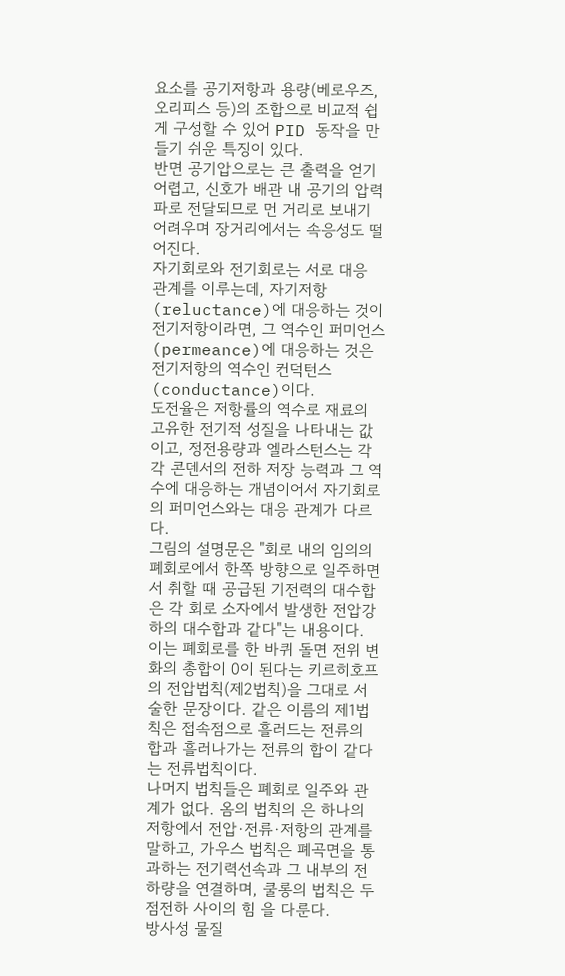요소를 공기저항과 용량(베로우즈, 오리피스 등)의 조합으로 비교적 쉽게 구성할 수 있어 PID 동작을 만들기 쉬운 특징이 있다.
반면 공기압으로는 큰 출력을 얻기 어렵고, 신호가 배관 내 공기의 압력파로 전달되므로 먼 거리로 보내기 어려우며 장거리에서는 속응성도 떨어진다.
자기회로와 전기회로는 서로 대응 관계를 이루는데, 자기저항(reluctance)에 대응하는 것이 전기저항이라면, 그 역수인 퍼미언스(permeance)에 대응하는 것은 전기저항의 역수인 컨덕턴스(conductance)이다.
도전율은 저항률의 역수로 재료의 고유한 전기적 성질을 나타내는 값이고, 정전용량과 엘라스턴스는 각각 콘덴서의 전하 저장 능력과 그 역수에 대응하는 개념이어서 자기회로의 퍼미언스와는 대응 관계가 다르다.
그림의 설명문은 "회로 내의 임의의 폐회로에서 한쪽 방향으로 일주하면서 취할 때 공급된 기전력의 대수합은 각 회로 소자에서 발생한 전압강하의 대수합과 같다"는 내용이다.
이는 폐회로를 한 바퀴 돌면 전위 변화의 총합이 0이 된다는 키르히호프의 전압법칙(제2법칙)을 그대로 서술한 문장이다. 같은 이름의 제1법칙은 접속점으로 흘러드는 전류의 합과 흘러나가는 전류의 합이 같다는 전류법칙이다.
나머지 법칙들은 폐회로 일주와 관계가 없다. 옴의 법칙의 은 하나의 저항에서 전압·전류·저항의 관계를 말하고, 가우스 법칙은 폐곡면을 통과하는 전기력선속과 그 내부의 전하량을 연결하며, 쿨롱의 법칙은 두 점전하 사이의 힘 을 다룬다.
방사성 물질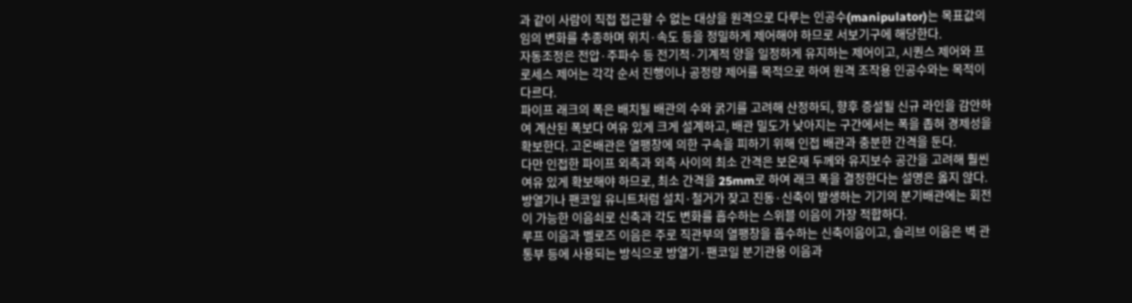과 같이 사람이 직접 접근할 수 없는 대상을 원격으로 다루는 인공수(manipulator)는 목표값의 임의 변화를 추종하며 위치·속도 등을 정밀하게 제어해야 하므로 서보기구에 해당한다.
자동조정은 전압·주파수 등 전기적·기계적 양을 일정하게 유지하는 제어이고, 시퀀스 제어와 프로세스 제어는 각각 순서 진행이나 공정량 제어를 목적으로 하여 원격 조작용 인공수와는 목적이 다르다.
파이프 래크의 폭은 배치될 배관의 수와 굵기를 고려해 산정하되, 향후 증설될 신규 라인을 감안하여 계산된 폭보다 여유 있게 크게 설계하고, 배관 밀도가 낮아지는 구간에서는 폭을 좁혀 경제성을 확보한다. 고온배관은 열팽창에 의한 구속을 피하기 위해 인접 배관과 충분한 간격을 둔다.
다만 인접한 파이프 외측과 외측 사이의 최소 간격은 보온재 두께와 유지보수 공간을 고려해 훨씬 여유 있게 확보해야 하므로, 최소 간격을 25mm로 하여 래크 폭을 결정한다는 설명은 옳지 않다.
방열기나 팬코일 유니트처럼 설치·철거가 잦고 진동·신축이 발생하는 기기의 분기배관에는 회전이 가능한 이음쇠로 신축과 각도 변화를 흡수하는 스위블 이음이 가장 적합하다.
루프 이음과 벨로즈 이음은 주로 직관부의 열팽창을 흡수하는 신축이음이고, 슬리브 이음은 벽 관통부 등에 사용되는 방식으로 방열기·팬코일 분기관용 이음과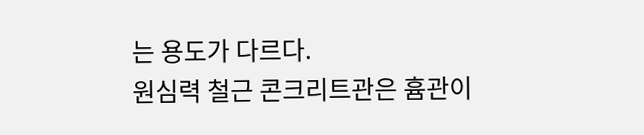는 용도가 다르다.
원심력 철근 콘크리트관은 흄관이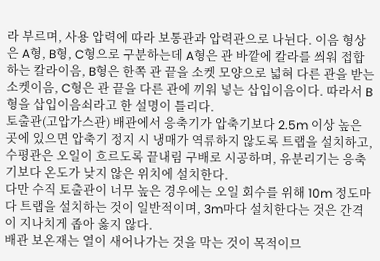라 부르며, 사용 압력에 따라 보통관과 압력관으로 나뉜다. 이음 형상은 A형, B형, C형으로 구분하는데 A형은 관 바깥에 칼라를 씌워 접합하는 칼라이음, B형은 한쪽 관 끝을 소켓 모양으로 넓혀 다른 관을 받는 소켓이음, C형은 관 끝을 다른 관에 끼워 넣는 삽입이음이다. 따라서 B형을 삽입이음쇠라고 한 설명이 틀리다.
토출관(고압가스관) 배관에서 응축기가 압축기보다 2.5m 이상 높은 곳에 있으면 압축기 정지 시 냉매가 역류하지 않도록 트랩을 설치하고, 수평관은 오일이 흐르도록 끝내림 구배로 시공하며, 유분리기는 응축기보다 온도가 낮지 않은 위치에 설치한다.
다만 수직 토출관이 너무 높은 경우에는 오일 회수를 위해 10m 정도마다 트랩을 설치하는 것이 일반적이며, 3m마다 설치한다는 것은 간격이 지나치게 좁아 옳지 않다.
배관 보온재는 열이 새어나가는 것을 막는 것이 목적이므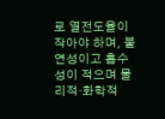로 열전도율이 작아야 하며, 불연성이고 흡수성이 적으며 물리적·화학적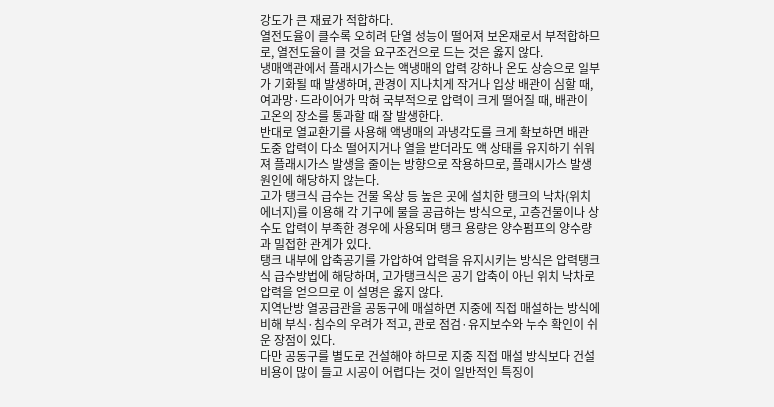강도가 큰 재료가 적합하다.
열전도율이 클수록 오히려 단열 성능이 떨어져 보온재로서 부적합하므로, 열전도율이 클 것을 요구조건으로 드는 것은 옳지 않다.
냉매액관에서 플래시가스는 액냉매의 압력 강하나 온도 상승으로 일부가 기화될 때 발생하며, 관경이 지나치게 작거나 입상 배관이 심할 때, 여과망·드라이어가 막혀 국부적으로 압력이 크게 떨어질 때, 배관이 고온의 장소를 통과할 때 잘 발생한다.
반대로 열교환기를 사용해 액냉매의 과냉각도를 크게 확보하면 배관 도중 압력이 다소 떨어지거나 열을 받더라도 액 상태를 유지하기 쉬워져 플래시가스 발생을 줄이는 방향으로 작용하므로, 플래시가스 발생 원인에 해당하지 않는다.
고가 탱크식 급수는 건물 옥상 등 높은 곳에 설치한 탱크의 낙차(위치에너지)를 이용해 각 기구에 물을 공급하는 방식으로, 고층건물이나 상수도 압력이 부족한 경우에 사용되며 탱크 용량은 양수펌프의 양수량과 밀접한 관계가 있다.
탱크 내부에 압축공기를 가압하여 압력을 유지시키는 방식은 압력탱크식 급수방법에 해당하며, 고가탱크식은 공기 압축이 아닌 위치 낙차로 압력을 얻으므로 이 설명은 옳지 않다.
지역난방 열공급관을 공동구에 매설하면 지중에 직접 매설하는 방식에 비해 부식·침수의 우려가 적고, 관로 점검·유지보수와 누수 확인이 쉬운 장점이 있다.
다만 공동구를 별도로 건설해야 하므로 지중 직접 매설 방식보다 건설비용이 많이 들고 시공이 어렵다는 것이 일반적인 특징이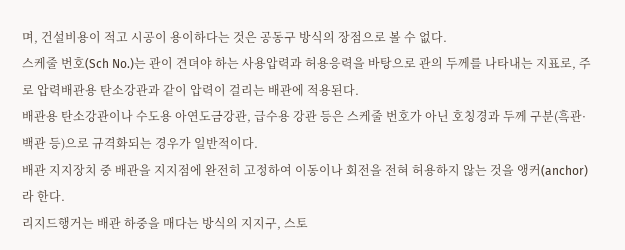며, 건설비용이 적고 시공이 용이하다는 것은 공동구 방식의 장점으로 볼 수 없다.
스케줄 번호(Sch No.)는 관이 견뎌야 하는 사용압력과 허용응력을 바탕으로 관의 두께를 나타내는 지표로, 주로 압력배관용 탄소강관과 같이 압력이 걸리는 배관에 적용된다.
배관용 탄소강관이나 수도용 아연도금강관, 급수용 강관 등은 스케줄 번호가 아닌 호칭경과 두께 구분(흑관·백관 등)으로 규격화되는 경우가 일반적이다.
배관 지지장치 중 배관을 지지점에 완전히 고정하여 이동이나 회전을 전혀 허용하지 않는 것을 앵커(anchor)라 한다.
리지드행거는 배관 하중을 매다는 방식의 지지구, 스토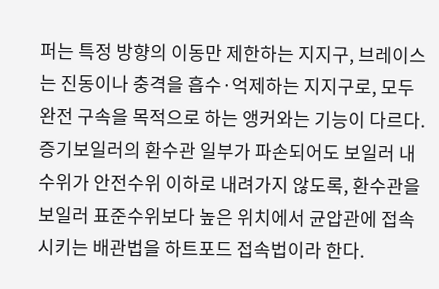퍼는 특정 방향의 이동만 제한하는 지지구, 브레이스는 진동이나 충격을 흡수·억제하는 지지구로, 모두 완전 구속을 목적으로 하는 앵커와는 기능이 다르다.
증기보일러의 환수관 일부가 파손되어도 보일러 내 수위가 안전수위 이하로 내려가지 않도록, 환수관을 보일러 표준수위보다 높은 위치에서 균압관에 접속시키는 배관법을 하트포드 접속법이라 한다.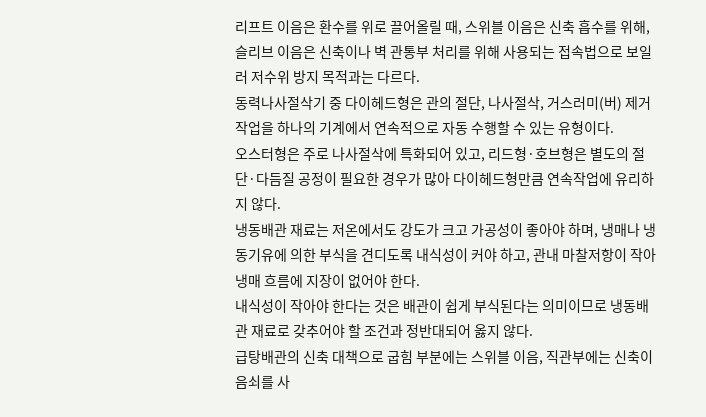리프트 이음은 환수를 위로 끌어올릴 때, 스위블 이음은 신축 흡수를 위해, 슬리브 이음은 신축이나 벽 관통부 처리를 위해 사용되는 접속법으로 보일러 저수위 방지 목적과는 다르다.
동력나사절삭기 중 다이헤드형은 관의 절단, 나사절삭, 거스러미(버) 제거 작업을 하나의 기계에서 연속적으로 자동 수행할 수 있는 유형이다.
오스터형은 주로 나사절삭에 특화되어 있고, 리드형·호브형은 별도의 절단·다듬질 공정이 필요한 경우가 많아 다이헤드형만큼 연속작업에 유리하지 않다.
냉동배관 재료는 저온에서도 강도가 크고 가공성이 좋아야 하며, 냉매나 냉동기유에 의한 부식을 견디도록 내식성이 커야 하고, 관내 마찰저항이 작아 냉매 흐름에 지장이 없어야 한다.
내식성이 작아야 한다는 것은 배관이 쉽게 부식된다는 의미이므로 냉동배관 재료로 갖추어야 할 조건과 정반대되어 옳지 않다.
급탕배관의 신축 대책으로 굽힘 부분에는 스위블 이음, 직관부에는 신축이음쇠를 사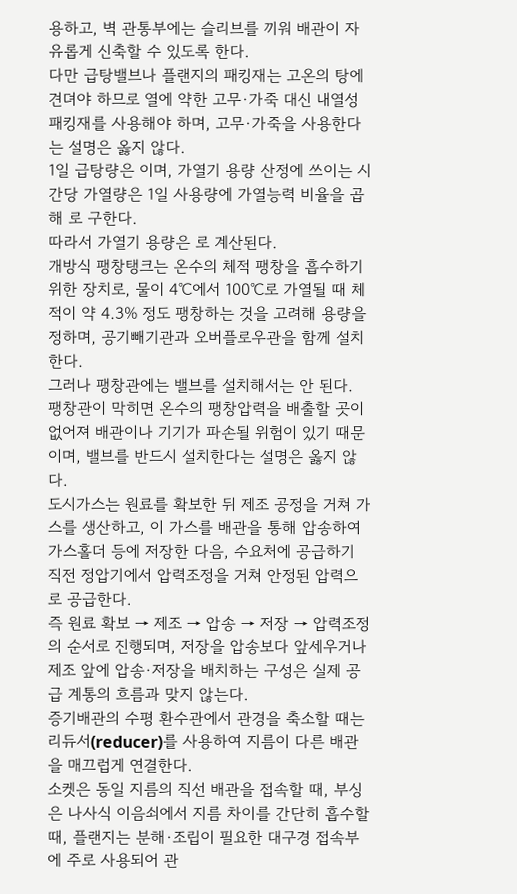용하고, 벽 관통부에는 슬리브를 끼워 배관이 자유롭게 신축할 수 있도록 한다.
다만 급탕밸브나 플랜지의 패킹재는 고온의 탕에 견뎌야 하므로 열에 약한 고무·가죽 대신 내열성 패킹재를 사용해야 하며, 고무·가죽을 사용한다는 설명은 옳지 않다.
1일 급탕량은 이며, 가열기 용량 산정에 쓰이는 시간당 가열량은 1일 사용량에 가열능력 비율을 곱해 로 구한다.
따라서 가열기 용량은 로 계산된다.
개방식 팽창탱크는 온수의 체적 팽창을 흡수하기 위한 장치로, 물이 4℃에서 100℃로 가열될 때 체적이 약 4.3% 정도 팽창하는 것을 고려해 용량을 정하며, 공기빼기관과 오버플로우관을 함께 설치한다.
그러나 팽창관에는 밸브를 설치해서는 안 된다. 팽창관이 막히면 온수의 팽창압력을 배출할 곳이 없어져 배관이나 기기가 파손될 위험이 있기 때문이며, 밸브를 반드시 설치한다는 설명은 옳지 않다.
도시가스는 원료를 확보한 뒤 제조 공정을 거쳐 가스를 생산하고, 이 가스를 배관을 통해 압송하여 가스홀더 등에 저장한 다음, 수요처에 공급하기 직전 정압기에서 압력조정을 거쳐 안정된 압력으로 공급한다.
즉 원료 확보 → 제조 → 압송 → 저장 → 압력조정의 순서로 진행되며, 저장을 압송보다 앞세우거나 제조 앞에 압송·저장을 배치하는 구성은 실제 공급 계통의 흐름과 맞지 않는다.
증기배관의 수평 환수관에서 관경을 축소할 때는 리듀서(reducer)를 사용하여 지름이 다른 배관을 매끄럽게 연결한다.
소켓은 동일 지름의 직선 배관을 접속할 때, 부싱은 나사식 이음쇠에서 지름 차이를 간단히 흡수할 때, 플랜지는 분해·조립이 필요한 대구경 접속부에 주로 사용되어 관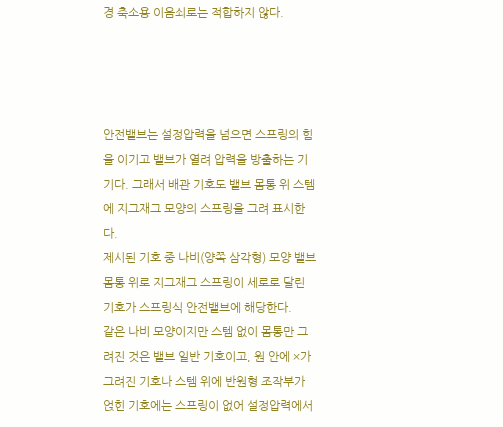경 축소용 이음쇠로는 적합하지 않다.




안전밸브는 설정압력을 넘으면 스프링의 힘을 이기고 밸브가 열려 압력을 방출하는 기기다. 그래서 배관 기호도 밸브 몸통 위 스템에 지그재그 모양의 스프링을 그려 표시한다.
제시된 기호 중 나비(양쪽 삼각형) 모양 밸브 몸통 위로 지그재그 스프링이 세로로 달린 기호가 스프링식 안전밸브에 해당한다.
같은 나비 모양이지만 스템 없이 몸통만 그려진 것은 밸브 일반 기호이고, 원 안에 ×가 그려진 기호나 스템 위에 반원형 조작부가 얹힌 기호에는 스프링이 없어 설정압력에서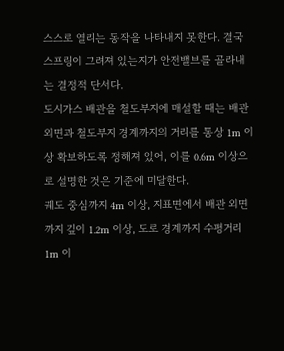스스로 열리는 동작을 나타내지 못한다. 결국 스프링이 그려져 있는지가 안전밸브를 골라내는 결정적 단서다.
도시가스 배관을 철도부지에 매설할 때는 배관 외면과 철도부지 경계까지의 거리를 통상 1m 이상 확보하도록 정해져 있어, 이를 0.6m 이상으로 설명한 것은 기준에 미달한다.
궤도 중심까지 4m 이상, 지표면에서 배관 외면까지 깊이 1.2m 이상, 도로 경계까지 수평거리 1m 이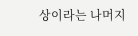상이라는 나머지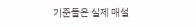기준들은 실제 매설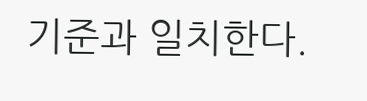기준과 일치한다.